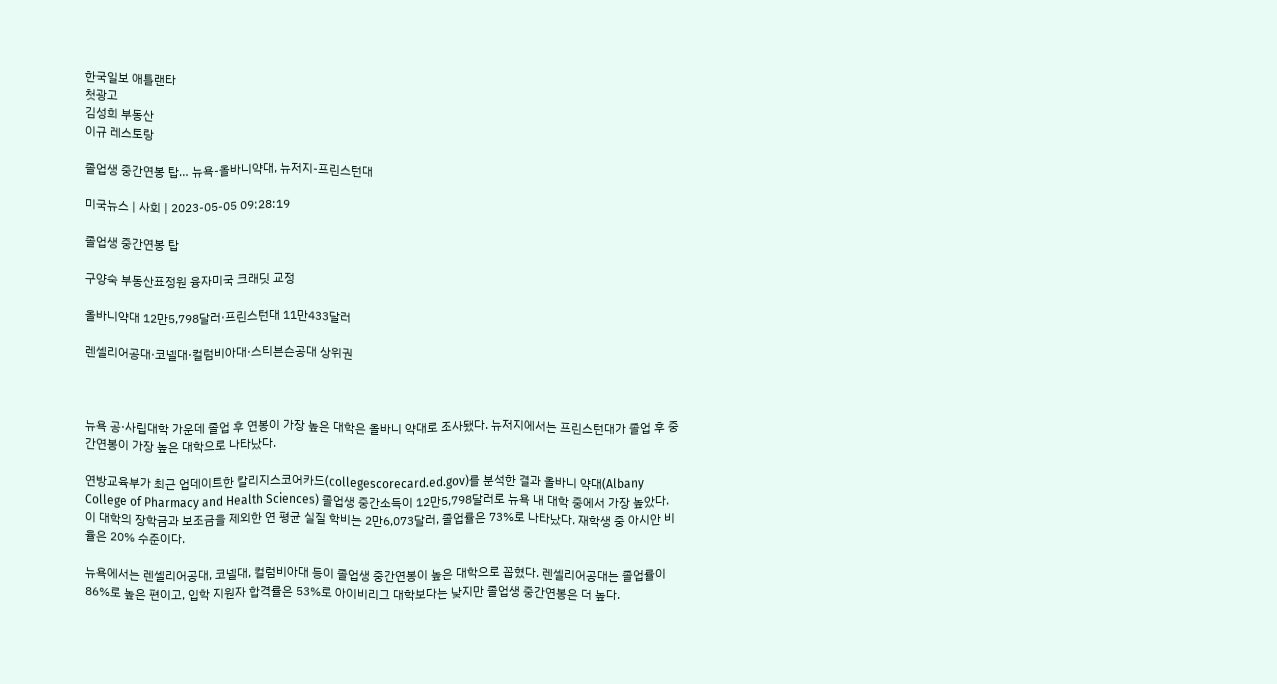한국일보 애틀랜타
첫광고
김성희 부동산
이규 레스토랑

졸업생 중간연봉 탑… 뉴욕-올바니약대, 뉴저지-프린스턴대

미국뉴스 | 사회 | 2023-05-05 09:28:19

졸업생 중간연봉 탑

구양숙 부동산표정원 융자미국 크래딧 교정

올바니약대 12만5,798달러·프린스턴대 11만433달러

렌셀리어공대·코넬대·컬럼비아대·스티븐슨공대 상위권



뉴욕 공·사립대학 가운데 졸업 후 연봉이 가장 높은 대학은 올바니 약대로 조사됐다. 뉴저지에서는 프린스턴대가 졸업 후 중간연봉이 가장 높은 대학으로 나타났다.

연방교육부가 최근 업데이트한 칼리지스코어카드(collegescorecard.ed.gov)를 분석한 결과 올바니 약대(Albany College of Pharmacy and Health Sciences) 졸업생 중간소득이 12만5,798달러로 뉴욕 내 대학 중에서 가장 높았다. 이 대학의 장학금과 보조금을 제외한 연 평균 실질 학비는 2만6,073달러, 졸업률은 73%로 나타났다. 재학생 중 아시안 비율은 20% 수준이다.

뉴욕에서는 렌셀리어공대, 코넬대, 컬럼비아대 등이 졸업생 중간연봉이 높은 대학으로 꼽혔다. 렌셀리어공대는 졸업률이 86%로 높은 편이고, 입학 지원자 합격률은 53%로 아이비리그 대학보다는 낮지만 졸업생 중간연봉은 더 높다.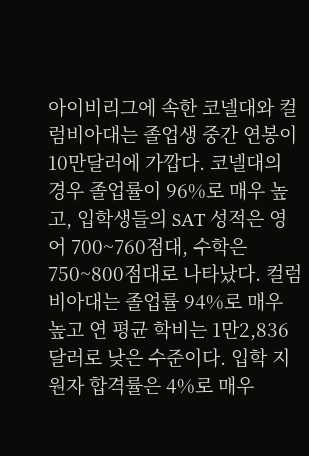아이비리그에 속한 코넬대와 컬럼비아대는 졸업생 중간 연봉이 10만달러에 가깝다. 코넬대의 경우 졸업률이 96%로 매우 높고, 입학생들의 SAT 성적은 영어 700~760점대, 수학은 750~800점대로 나타났다. 컬럼비아대는 졸업률 94%로 매우 높고 연 평균 학비는 1만2,836달러로 낮은 수준이다. 입학 지원자 합격률은 4%로 매우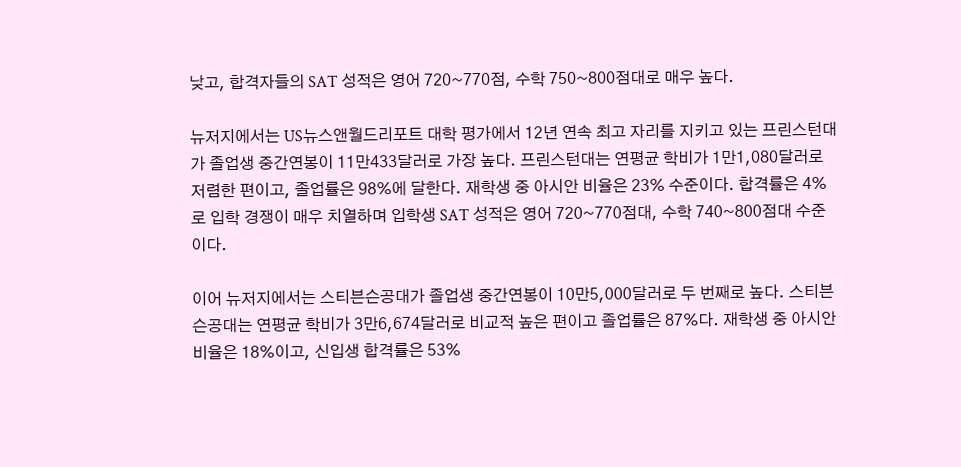낮고, 합격자들의 SAT 성적은 영어 720~770점, 수학 750~800점대로 매우 높다.

뉴저지에서는 US뉴스앤월드리포트 대학 평가에서 12년 연속 최고 자리를 지키고 있는 프린스턴대가 졸업생 중간연봉이 11만433달러로 가장 높다. 프린스턴대는 연평균 학비가 1만1,080달러로 저렴한 편이고, 졸업률은 98%에 달한다. 재학생 중 아시안 비율은 23% 수준이다. 합격률은 4%로 입학 경쟁이 매우 치열하며 입학생 SAT 성적은 영어 720~770점대, 수학 740~800점대 수준이다.

이어 뉴저지에서는 스티븐슨공대가 졸업생 중간연봉이 10만5,000달러로 두 번째로 높다. 스티븐슨공대는 연평균 학비가 3만6,674달러로 비교적 높은 편이고 졸업률은 87%다. 재학생 중 아시안 비율은 18%이고, 신입생 합격률은 53%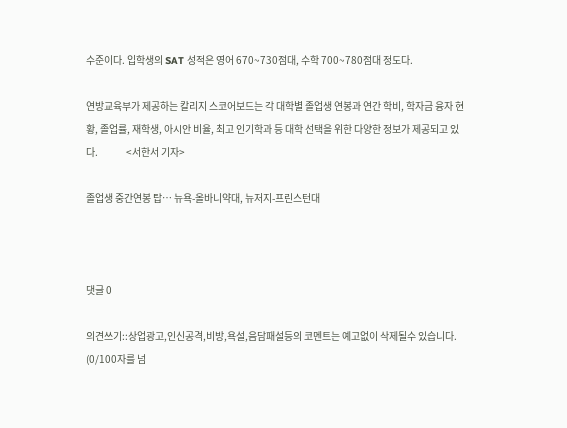수준이다. 입학생의 SAT 성적은 영어 670~730점대, 수학 700~780점대 정도다.

연방교육부가 제공하는 칼리지 스코어보드는 각 대학별 졸업생 연봉과 연간 학비, 학자금 융자 현황, 졸업률, 재학생, 아시안 비율, 최고 인기학과 등 대학 선택을 위한 다양한 정보가 제공되고 있다.              <서한서 기자>

졸업생 중간연봉 탑… 뉴욕-올바니약대, 뉴저지-프린스턴대



댓글 0

의견쓰기::상업광고,인신공격,비방,욕설,음담패설등의 코멘트는 예고없이 삭제될수 있습니다. (0/100자를 넘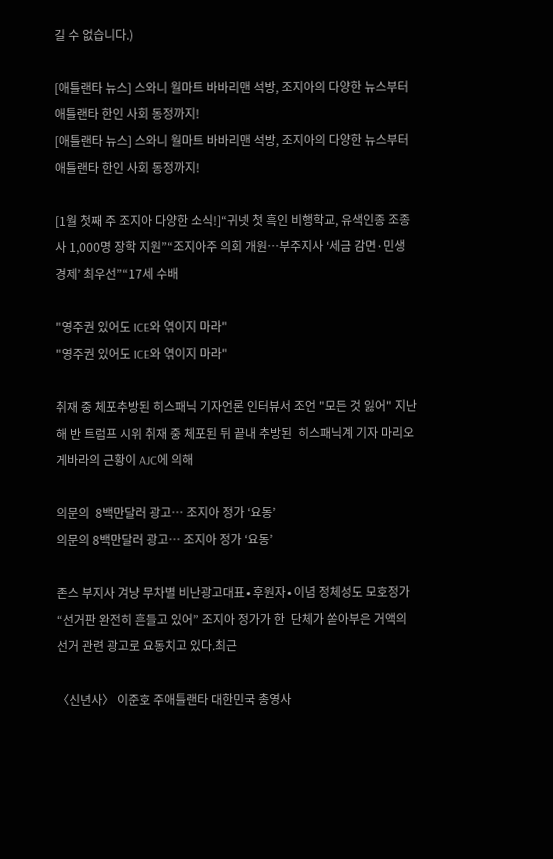길 수 없습니다.)

[애틀랜타 뉴스] 스와니 월마트 바바리맨 석방, 조지아의 다양한 뉴스부터 애틀랜타 한인 사회 동정까지!
[애틀랜타 뉴스] 스와니 월마트 바바리맨 석방, 조지아의 다양한 뉴스부터 애틀랜타 한인 사회 동정까지!

[1월 첫째 주 조지아 다양한 소식!]“귀넷 첫 흑인 비행학교, 유색인종 조종사 1,000명 장학 지원”“조지아주 의회 개원…부주지사 ‘세금 감면·민생 경제’ 최우선”“17세 수배

"영주권 있어도 ICE와 엮이지 마라"
"영주권 있어도 ICE와 엮이지 마라"

취재 중 체포추방된 히스패닉 기자언론 인터뷰서 조언 "모든 것 잃어" 지난해 반 트럼프 시위 취재 중 체포된 뒤 끝내 추방된  히스패닉계 기자 마리오 게바라의 근황이 AJC에 의해

의문의  8백만달러 광고… 조지아 정가 ‘요동’
의문의 8백만달러 광고… 조지아 정가 ‘요동’

존스 부지사 겨냥 무차별 비난광고대표∙후원자∙이념 정체성도 모호정가 “선거판 완전히 흔들고 있어” 조지아 정가가 한  단체가 쏟아부은 거액의 선거 관련 광고로 요동치고 있다.최근

〈신년사〉 이준호 주애틀랜타 대한민국 총영사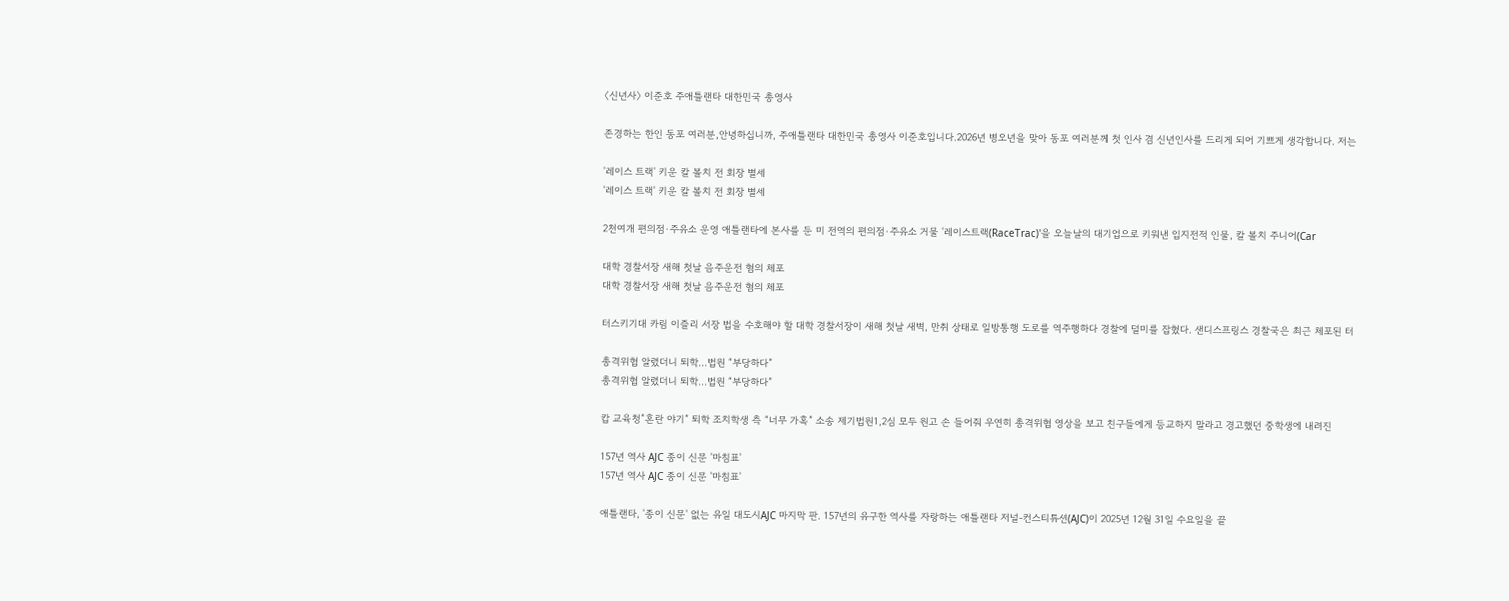〈신년사〉 이준호 주애틀랜타 대한민국 총영사

존경하는 한인 동포 여러분,안녕하십니까, 주애틀랜타 대한민국 총영사 이준호입니다.2026년 병오년을 맞아 동포 여러분께 첫 인사 겸 신년인사를 드리게 되어 기쁘게 생각합니다. 저는

'레이스 트랙' 키운 칼 볼치 전 회장 별세
'레이스 트랙' 키운 칼 볼치 전 회장 별세

2천여개 편의점·주유소 운영 애틀랜타에 본사를 둔 미 전역의 편의점·주유소 거물 '레이스트랙(RaceTrac)'을 오늘날의 대기업으로 키워낸 입지전적 인물, 칼 볼치 주니어(Car

대학 경찰서장 새해 첫날 음주운전 혐의 체포
대학 경찰서장 새해 첫날 음주운전 혐의 체포

터스키기대 카림 이즐리 서장 법을 수호해야 할 대학 경찰서장이 새해 첫날 새벽, 만취 상태로 일방통행 도로를 역주행하다 경찰에 덜미를 잡혔다. 샌디스프링스 경찰국은 최근 체포된 터

총격위협 알렸더니 퇴학…법원 “부당하다”
총격위협 알렸더니 퇴학…법원 “부당하다”

캅 교육청”혼란 야기” 퇴학 조치학생 측 “너무 가혹” 소송 제기법원1,2심 모두 원고 손 들어줘 우연히 총격위협 영상을 보고 친구들에게 등교하지 말라고 경고했던 중학생에 내려진

157년 역사 AJC 종이 신문 '마침표'
157년 역사 AJC 종이 신문 '마침표'

애틀랜타, '종이 신문' 없는 유일 대도시AJC 마지막 판. 157년의 유구한 역사를 자랑하는 애틀랜타 저널-컨스티튜션(AJC)이 2025년 12월 31일 수요일을 끝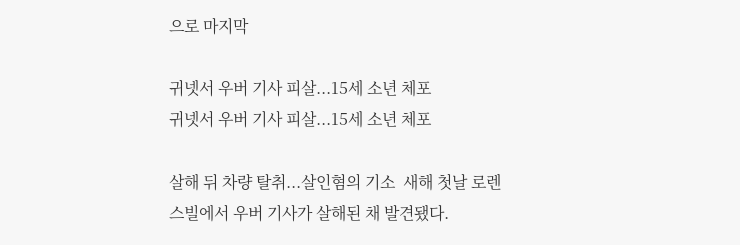으로 마지막

귀넷서 우버 기사 피살...15세 소년 체포
귀넷서 우버 기사 피살...15세 소년 체포

살해 뒤 차량 탈취...살인혐의 기소  새해 첫날 로렌스빌에서 우버 기사가 살해된 채 발견됐다.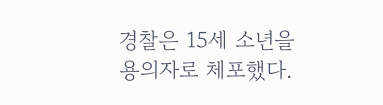경찰은 15세 소년을 용의자로 체포했다.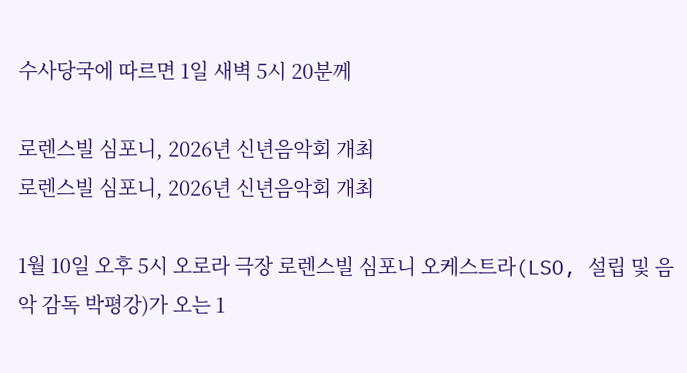수사당국에 따르면 1일 새벽 5시 20분께

로렌스빌 심포니, 2026년 신년음악회 개최
로렌스빌 심포니, 2026년 신년음악회 개최

1월 10일 오후 5시 오로라 극장 로렌스빌 심포니 오케스트라(LSO, 설립 및 음악 감독 박평강)가 오는 1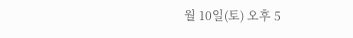월 10일(토) 오후 5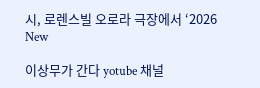시, 로렌스빌 오로라 극장에서 ‘2026 New

이상무가 간다 yotube 채널